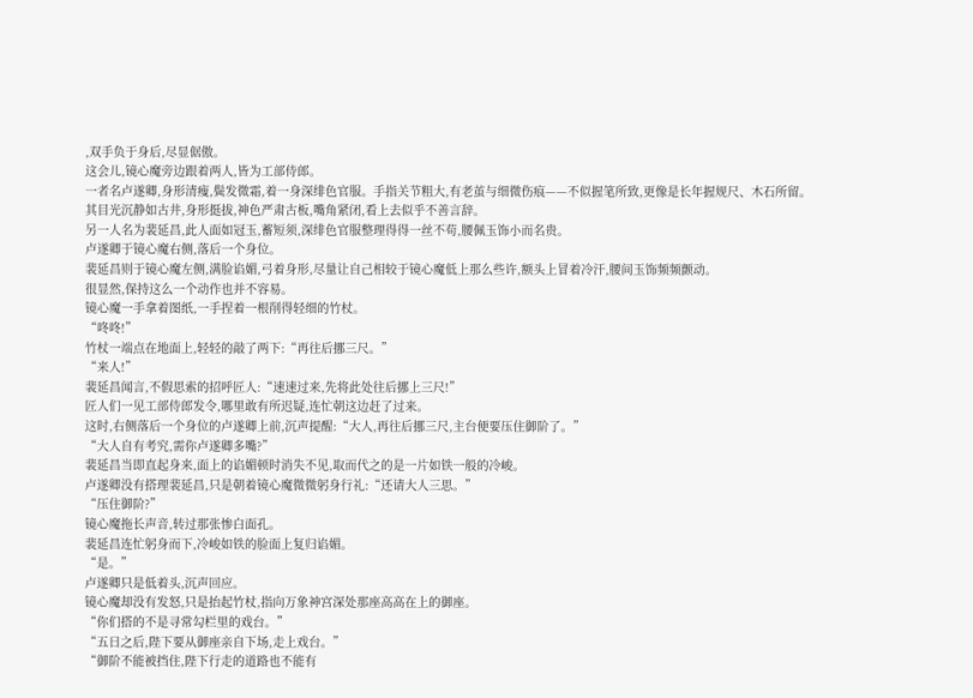,双手负于身后,尽显倨傲。
这会儿,镜心魔旁边跟着两人,皆为工部侍郎。
一者名卢遂卿,身形清瘦,鬓发微霜,着一身深绯色官服。手指关节粗大,有老茧与细微伤痕——不似握笔所致,更像是长年握规尺、木石所留。
其目光沉静如古井,身形挺拔,神色严肃古板,嘴角紧闭,看上去似乎不善言辞。
另一人名为裴延昌,此人面如冠玉,蓄短须,深绯色官服整理得得一丝不苟,腰佩玉饰小而名贵。
卢遂卿于镜心魔右侧,落后一个身位。
裴延昌则于镜心魔左侧,满脸谄媚,弓着身形,尽量让自己相较于镜心魔低上那么些许,额头上冒着冷汗,腰间玉饰频频颤动。
很显然,保持这么一个动作也并不容易。
镜心魔一手拿着图纸,一手捏着一根削得轻细的竹杖。
“咚咚!”
竹杖一端点在地面上,轻轻的敲了两下:“再往后挪三尺。”
“来人!”
裴延昌闻言,不假思索的招呼匠人:“速速过来,先将此处往后挪上三尺!”
匠人们一见工部侍郎发令,哪里敢有所迟疑,连忙朝这边赶了过来。
这时,右侧落后一个身位的卢遂卿上前,沉声提醒:“大人,再往后挪三尺,主台便要压住御阶了。”
“大人自有考究,需你卢遂卿多嘴?”
裴延昌当即直起身来,面上的谄媚顿时消失不见,取而代之的是一片如铁一般的冷峻。
卢遂卿没有搭理裴延昌,只是朝着镜心魔微微躬身行礼:“还请大人三思。”
“压住御阶?”
镜心魔拖长声音,转过那张惨白面孔。
裴延昌连忙躬身而下,冷峻如铁的脸面上复归谄媚。
“是。”
卢遂卿只是低着头,沉声回应。
镜心魔却没有发怒,只是抬起竹杖,指向万象神宫深处那座高高在上的御座。
“你们搭的不是寻常勾栏里的戏台。”
“五日之后,陛下要从御座亲自下场,走上戏台。”
“御阶不能被挡住,陛下行走的道路也不能有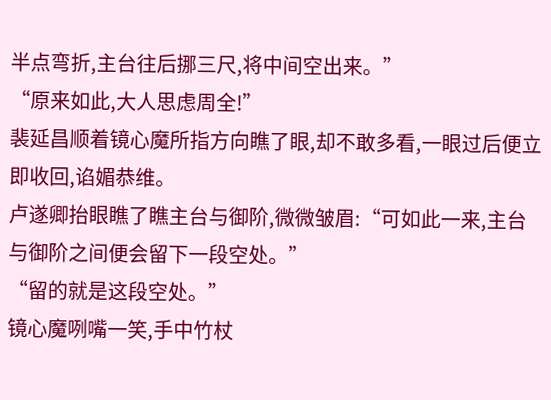半点弯折,主台往后挪三尺,将中间空出来。”
“原来如此,大人思虑周全!”
裴延昌顺着镜心魔所指方向瞧了眼,却不敢多看,一眼过后便立即收回,谄媚恭维。
卢遂卿抬眼瞧了瞧主台与御阶,微微皱眉:“可如此一来,主台与御阶之间便会留下一段空处。”
“留的就是这段空处。”
镜心魔咧嘴一笑,手中竹杖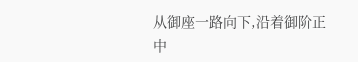从御座一路向下,沿着御阶正中